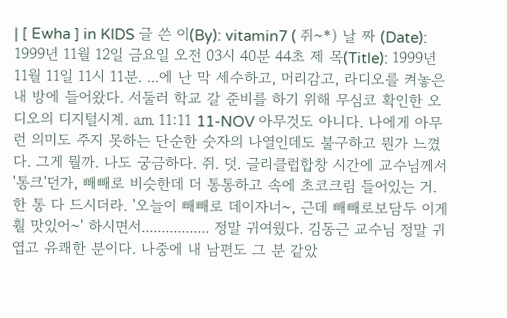| [ Ewha ] in KIDS 글 쓴 이(By): vitamin7 ( 쥐~*) 날 짜 (Date): 1999년 11월 12일 금요일 오전 03시 40분 44초 제 목(Title): 1999년 11월 11일 11시 11분. ...에 난 막 세수하고, 머리감고, 라디오를 켜놓은 내 방에 들어왔다. 서둘러 학교 갈 준비를 하기 위해 무심코 확인한 오디오의 디지털시계. ㏂ 11:11 11-NOV 아무것도 아니다. 나에게 아무런 의미도 주지 못하는 단순한 숫자의 나열인데도 불구하고 뭔가 느꼈다. 그게 뭘까. 나도 궁금하다. 쥐. 덧. 글리클럽합창 시간에 교수님께서 '통크'던가, 빼빼로 비슷한데 더 통통하고 속에 초코크림 들어있는 거. 한 통 다 드시더라. '오늘이 빼빼로 데이자너~, 근데 빼빼로보담두 이게 훨 맛있어~' 하시면서................. 정말 귀여웠다. 김동근 교수님 정말 귀엽고 유쾌한 분이다. 나중에 내 남편도 그 분 같았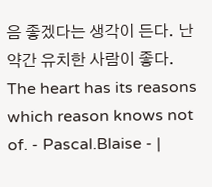음 좋겠다는 생각이 든다. 난 약간 유치한 사람이 좋다. The heart has its reasons which reason knows not of. - Pascal.Blaise - |